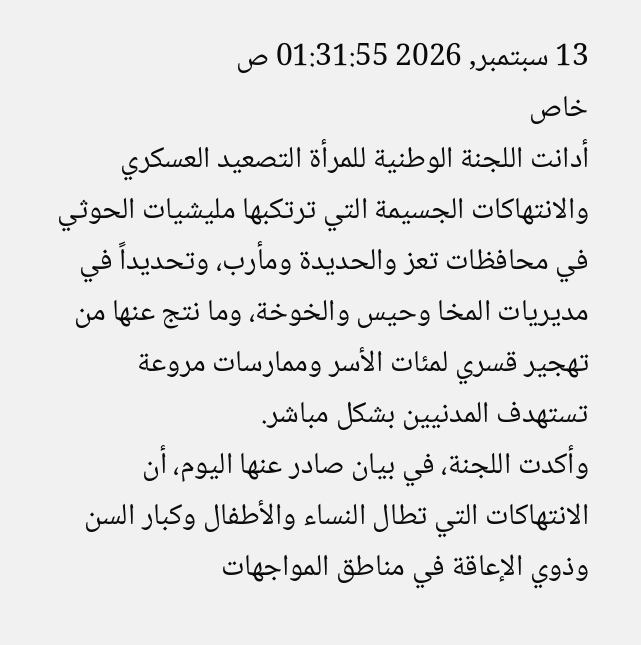13 سبتمبر, 2026 01:31:55 ص
خاص
أدانت اللجنة الوطنية للمرأة التصعيد العسكري والانتهاكات الجسيمة التي ترتكبها مليشيات الحوثي في محافظات تعز والحديدة ومأرب، وتحديداً في مديريات المخا وحيس والخوخة، وما نتج عنها من تهجير قسري لمئات الأسر وممارسات مروعة تستهدف المدنيين بشكل مباشر.
وأكدت اللجنة، في بيان صادر عنها اليوم، أن الانتهاكات التي تطال النساء والأطفال وكبار السن وذوي الإعاقة في مناطق المواجهات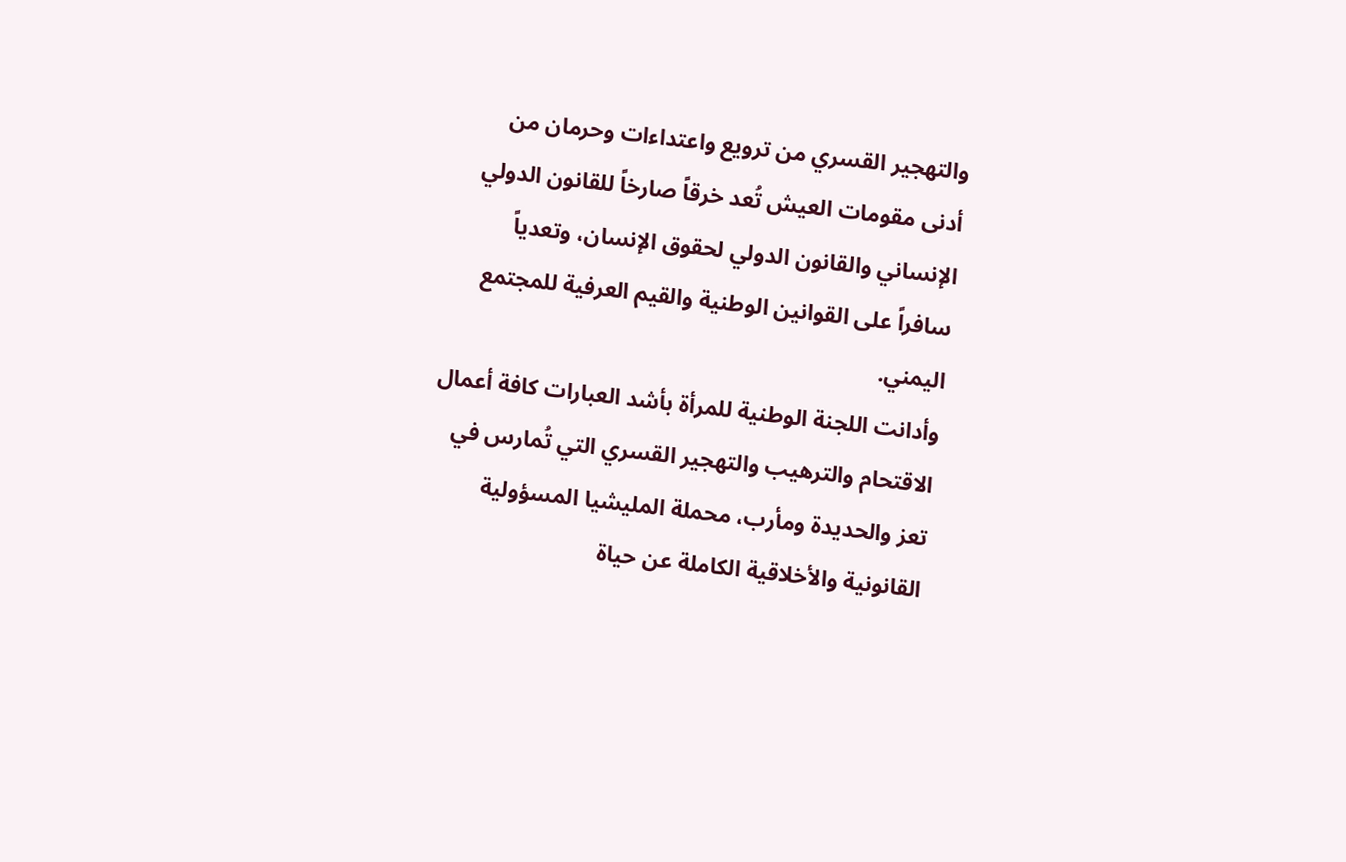والتهجير القسري من ترويع واعتداءات وحرمان من أدنى مقومات العيش تُعد خرقاً صارخاً للقانون الدولي الإنساني والقانون الدولي لحقوق الإنسان، وتعدياً سافراً على القوانين الوطنية والقيم العرفية للمجتمع اليمني.
وأدانت اللجنة الوطنية للمرأة بأشد العبارات كافة أعمال الاقتحام والترهيب والتهجير القسري التي تُمارس في تعز والحديدة ومأرب، محملة المليشيا المسؤولية القانونية والأخلاقية الكاملة عن حياة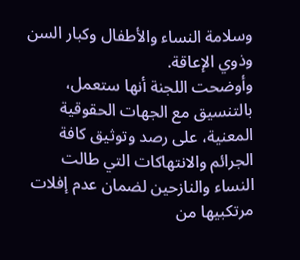وسلامة النساء والأطفال وكبار السن وذوي الإعاقة.
وأوضحت اللجنة أنها ستعمل، بالتنسيق مع الجهات الحقوقية المعنية، على رصد وتوثيق كافة الجرائم والانتهاكات التي طالت النساء والنازحين لضمان عدم إفلات مرتكبيها من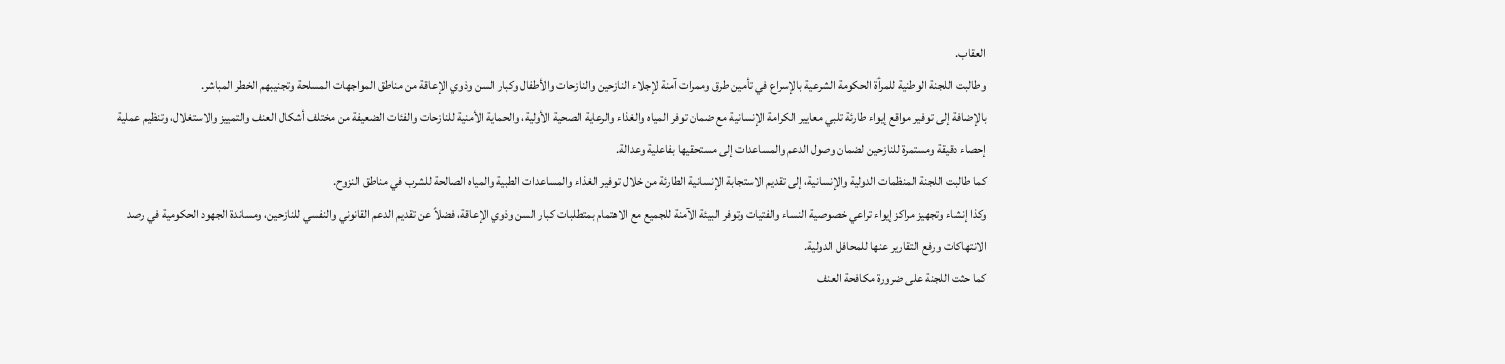العقاب.
وطالبت اللجنة الوطنية للمرٲة الحكومة الشرعية بالإسراع في تأمين طرق وممرات آمنة لإجلاء النازحين والنازحات والأطفال وكبار السن وذوي الإعاقة من مناطق المواجهات المسلحة وتجنيبهم الخطر المباشر.
بالإضافة إلى توفير مواقع إيواء طارئة تلبي معايير الكرامة الإنسانية مع ضمان توفر المياه والغذاء والرعاية الصحية الأولية، والحماية الأمنية للنازحات والفئات الضعيفة من مختلف أشكال العنف والتمييز والاستغلال، وتنظيم عملية إحصاء دقيقة ومستمرة للنازحين لضمان وصول الدعم والمساعدات إلى مستحقيها بفاعلية وعدالة.
كما طالبت اللجنة المنظمات الدولية والإنسانية، إلى تقديم الاستجابة الإنسانية الطارئة من خلال توفير الغذاء والمساعدات الطبية والمياه الصالحة للشرب في مناطق النزوح.
وكذا إنشاء وتجهيز مراكز إيواء تراعي خصوصية النساء والفتيات وتوفر البيئة الآمنة للجميع مع الاهتمام بمتطلبات كبار السن وذوي الإعاقة، فضلاً عن تقديم الدعم القانوني والنفسي للنازحين، ومساندة الجهود الحكومية في رصد الانتهاكات ورفع التقارير عنها للمحافل الدولية.
كما حثت اللجنة على ضرورة مكافحة العنف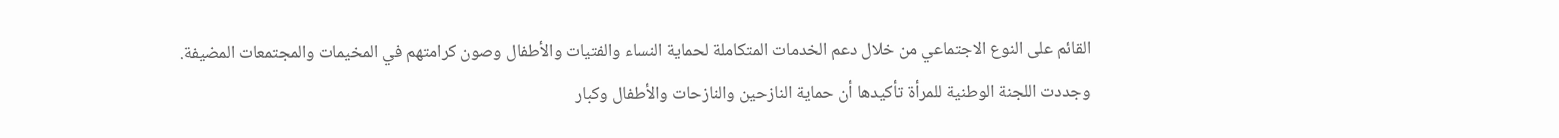القائم على النوع الاجتماعي من خلال دعم الخدمات المتكاملة لحماية النساء والفتيات والأطفال وصون كرامتهم في المخيمات والمجتمعات المضيفة.
وجددت اللجنة الوطنية للمرأة تأكيدها أن حماية النازحين والنازحات والأطفال وكبار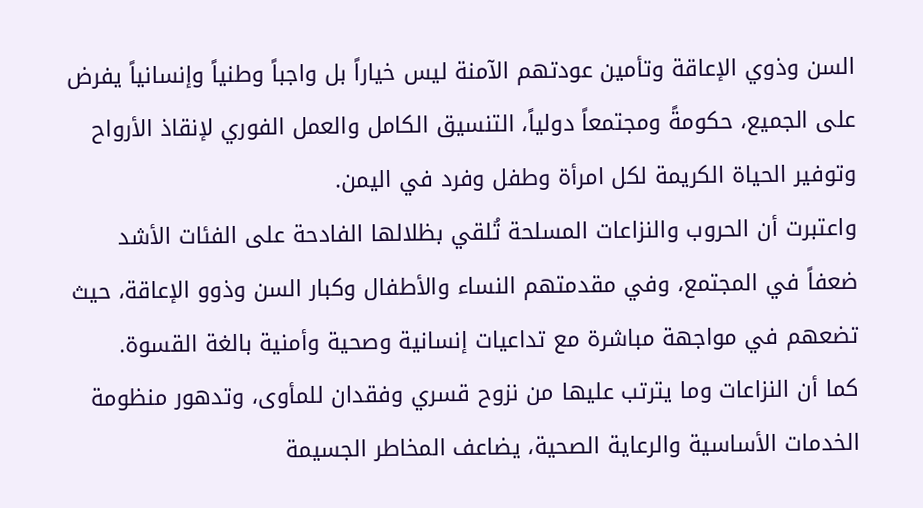السن وذوي الإعاقة وتأمين عودتهم الآمنة ليس خياراً بل واجباً وطنياً وإنسانياً يفرض على الجميع، حكومةً ومجتمعاً دولياً، التنسيق الكامل والعمل الفوري لإنقاذ الأرواح وتوفير الحياة الكريمة لكل امرأة وطفل وفرد في اليمن.
واعتبرت أن الحروب والنزاعات المسلحة تُلقي بظلالها الفادحة على الفئات الأشد ضعفاً في المجتمع، وفي مقدمتهم النساء والأطفال وكبار السن وذوو الإعاقة، حيث تضعهم في مواجهة مباشرة مع تداعيات إنسانية وصحية وأمنية بالغة القسوة.
كما أن النزاعات وما يترتب عليها من نزوح قسري وفقدان للمأوى، وتدهور منظومة الخدمات الأساسية والرعاية الصحية، يضاعف المخاطر الجسيمة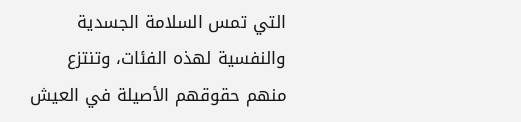التي تمس السلامة الجسدية والنفسية لهذه الفئات، وتنتزع منهم حقوقهم الأصيلة في العيش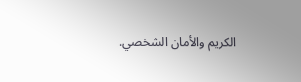الكريم والأمان الشخصي.